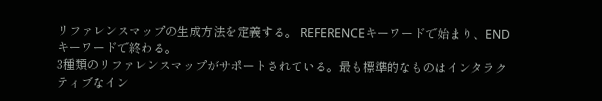リファレンスマップの生成方法を定義する。 REFERENCEキーワードで始まり、ENDキーワードで終わる。
3種類のリファレンスマップがサポートされている。最も標準的なものはインタラクティブなイン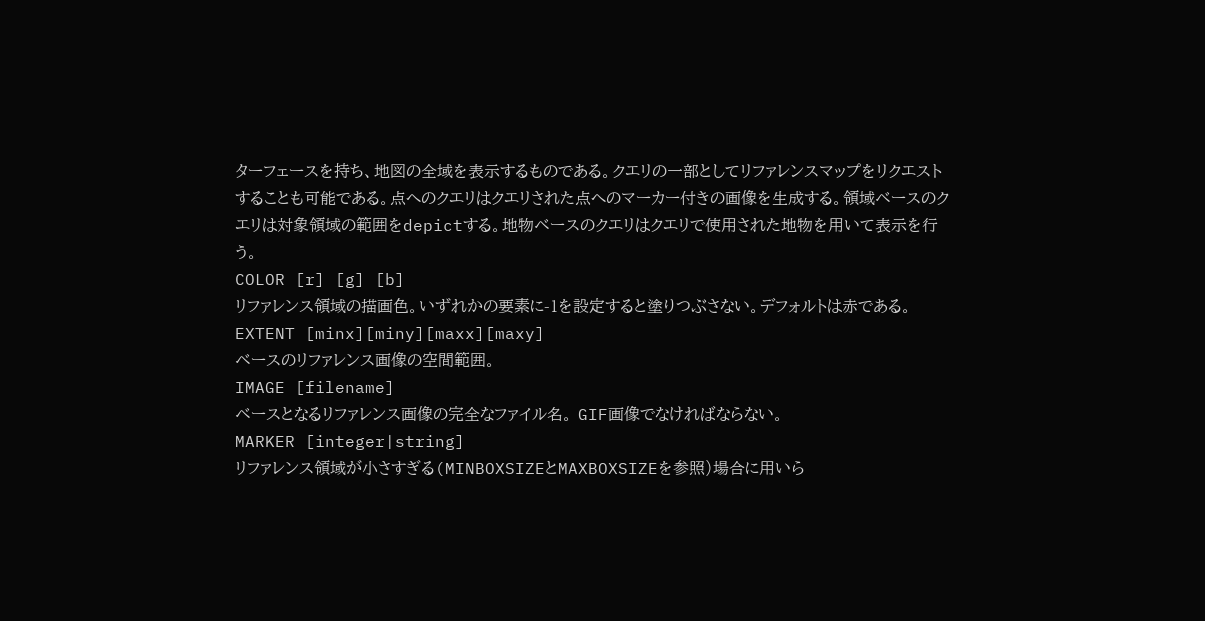ターフェースを持ち、地図の全域を表示するものである。クエリの一部としてリファレンスマップをリクエストすることも可能である。点へのクエリはクエリされた点へのマーカー付きの画像を生成する。領域ベースのクエリは対象領域の範囲をdepictする。地物ベースのクエリはクエリで使用された地物を用いて表示を行う。
COLOR [r] [g] [b]
リファレンス領域の描画色。いずれかの要素に-1を設定すると塗りつぶさない。デフォルトは赤である。
EXTENT [minx][miny][maxx][maxy]
ベースのリファレンス画像の空間範囲。
IMAGE [filename]
ベースとなるリファレンス画像の完全なファイル名。 GIF画像でなければならない。
MARKER [integer|string]
リファレンス領域が小さすぎる(MINBOXSIZEとMAXBOXSIZEを参照)場合に用いら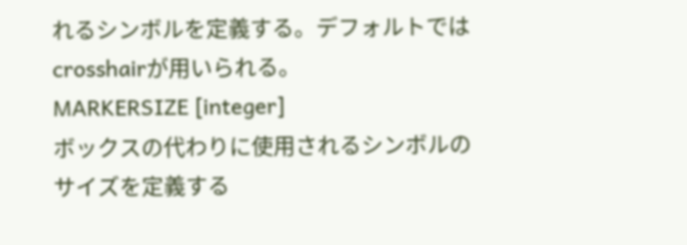れるシンボルを定義する。デフォルトではcrosshairが用いられる。
MARKERSIZE [integer]
ボックスの代わりに使用されるシンボルのサイズを定義する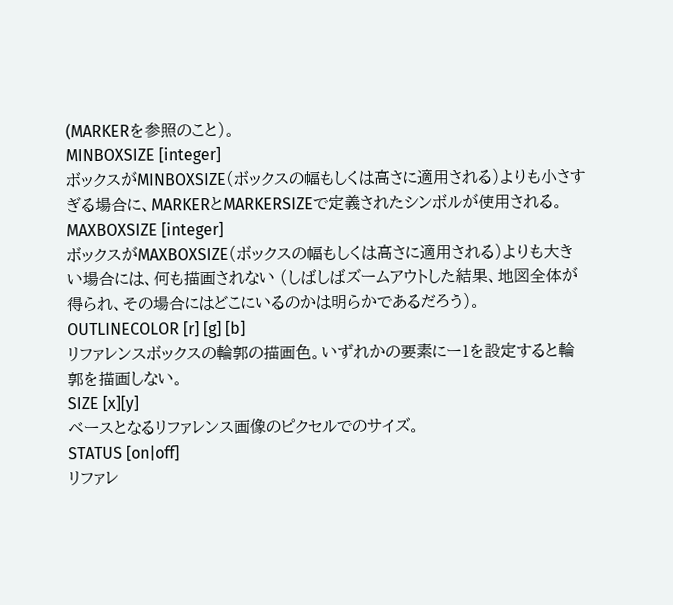(MARKERを参照のこと)。
MINBOXSIZE [integer]
ボックスがMINBOXSIZE(ボックスの幅もしくは高さに適用される)よりも小さすぎる場合に、MARKERとMARKERSIZEで定義されたシンボルが使用される。
MAXBOXSIZE [integer]
ボックスがMAXBOXSIZE(ボックスの幅もしくは高さに適用される)よりも大きい場合には、何も描画されない (しばしばズームアウトした結果、地図全体が得られ、その場合にはどこにいるのかは明らかであるだろう)。
OUTLINECOLOR [r] [g] [b]
リファレンスボックスの輪郭の描画色。いずれかの要素にー1を設定すると輪郭を描画しない。
SIZE [x][y]
ベースとなるリファレンス画像のピクセルでのサイズ。
STATUS [on|off]
リファレ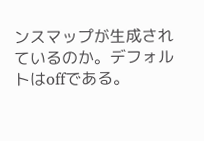ンスマップが生成されているのか。デフォルトはoffである。